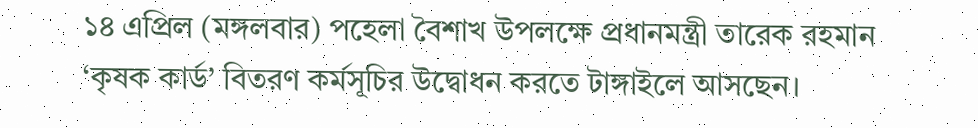১৪ এপ্রিল (মঙ্গলবার) পহেলা বৈশাখ উপলক্ষে প্রধানমন্ত্রী তারেক রহমান ‘কৃষক কার্ড’ বিতরণ কর্মসূচির উদ্বোধন করতে টাঙ্গাইলে আসছেন।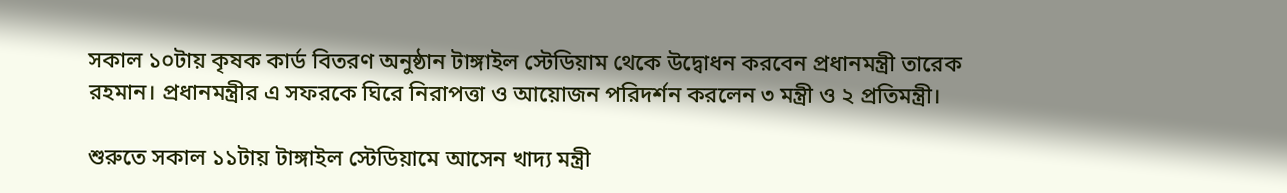সকাল ১০টায় কৃষক কার্ড বিতরণ অনুষ্ঠান টাঙ্গাইল স্টেডিয়াম থেকে উদ্বোধন করবেন প্রধানমন্ত্রী তারেক রহমান। প্রধানমন্ত্রীর এ সফরকে ঘিরে নিরাপত্তা ও আয়োজন পরিদর্শন করলেন ৩ মন্ত্রী ও ২ প্রতিমন্ত্রী।

শুরুতে সকাল ১১টায় টাঙ্গাইল স্টেডিয়ামে আসেন খাদ্য মন্ত্রী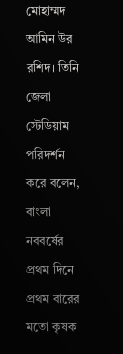মোহাম্মদ আমিন উর রশিদ। তিনি জেলা স্টেডিয়াম পরিদর্শন করে বলেন, বাংলা নববর্ষের প্রথম দিনে প্রথম বারের মতো কৃষক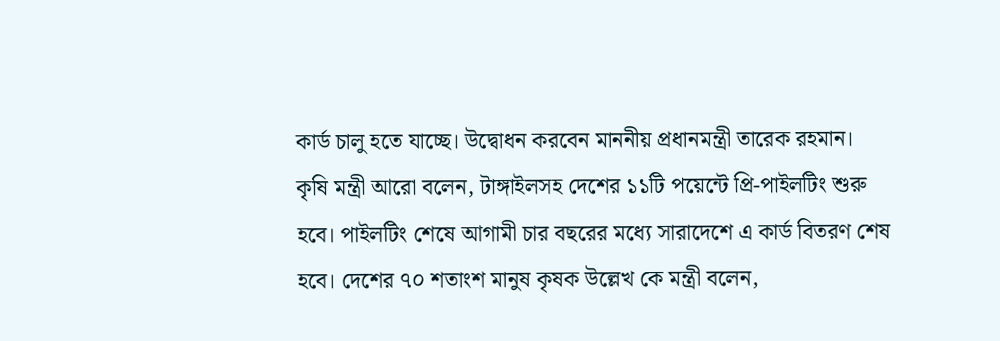কার্ড চালু হতে যাচ্ছে। উদ্বোধন করবেন মাননীয় প্রধানমন্ত্রী তারেক রহমান।
কৃষি মন্ত্রী আরো বলেন, টাঙ্গাইলসহ দেশের ১১টি পয়েন্টে প্রি-পাইলটিং শুরু হবে। পাইলটিং শেষে আগামী চার বছরের মধ্যে সারাদেশে এ কার্ড বিতরণ শেষ হবে। দেশের ৭০ শতাংশ মানুষ কৃষক উল্লেখ কে মন্ত্রী বলেন,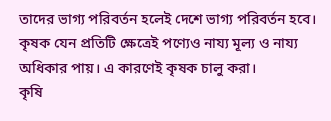তাদের ভাগ্য পরিবর্তন হলেই দেশে ভাগ্য পরিবর্তন হবে। কৃষক যেন প্রতিটি ক্ষেত্রেই পণ্যেও নায্য মূল্য ও নায্য অধিকার পায়। এ কারণেই কৃষক চালু করা।
কৃষি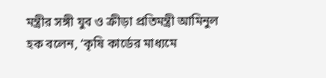মন্ত্রীর সঙ্গী যুব ও ক্রীড়া প্রতিমন্ত্রী আমিনুল হক বলেন, ‘কৃষি কার্ডের মাধ্যমে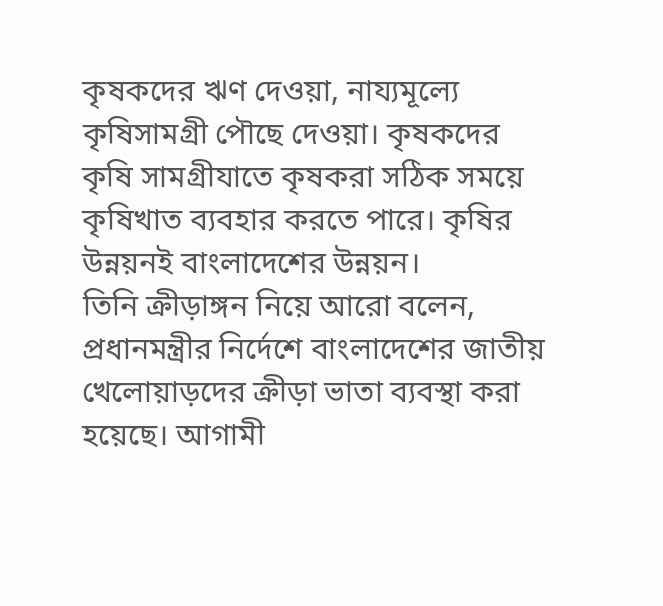কৃষকদের ঋণ দেওয়া, নায্যমূল্যে কৃষিসামগ্রী পৌছে দেওয়া। কৃষকদের কৃষি সামগ্রীযাতে কৃষকরা সঠিক সময়ে কৃষিখাত ব্যবহার করতে পারে। কৃষির উন্নয়নই বাংলাদেশের উন্নয়ন।
তিনি ক্রীড়াঙ্গন নিয়ে আরো বলেন, প্রধানমন্ত্রীর নির্দেশে বাংলাদেশের জাতীয় খেলোয়াড়দের ক্রীড়া ভাতা ব্যবস্থা করা হয়েছে। আগামী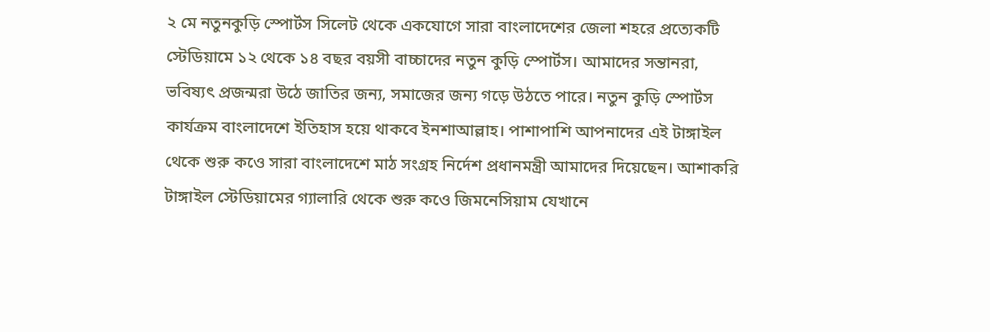২ মে নতুনকুড়ি স্পোর্টস সিলেট থেকে একযোগে সারা বাংলাদেশের জেলা শহরে প্রত্যেকটি স্টেডিয়ামে ১২ থেকে ১৪ বছর বয়সী বাচ্চাদের নতুন কুড়ি স্পোর্টস। আমাদের সন্তানরা, ভবিষ্যৎ প্রজন্মরা উঠে জাতির জন্য, সমাজের জন্য গড়ে উঠতে পারে। নতুন কুড়ি স্পোর্টস কার্যক্রম বাংলাদেশে ইতিহাস হয়ে থাকবে ইনশাআল্লাহ। পাশাপাশি আপনাদের এই টাঙ্গাইল থেকে শুরু কওে সারা বাংলাদেশে মাঠ সংগ্রহ নির্দেশ প্রধানমন্ত্রী আমাদের দিয়েছেন। আশাকরি টাঙ্গাইল স্টেডিয়ামের গ্যালারি থেকে শুরু কওে জিমনেসিয়াম যেখানে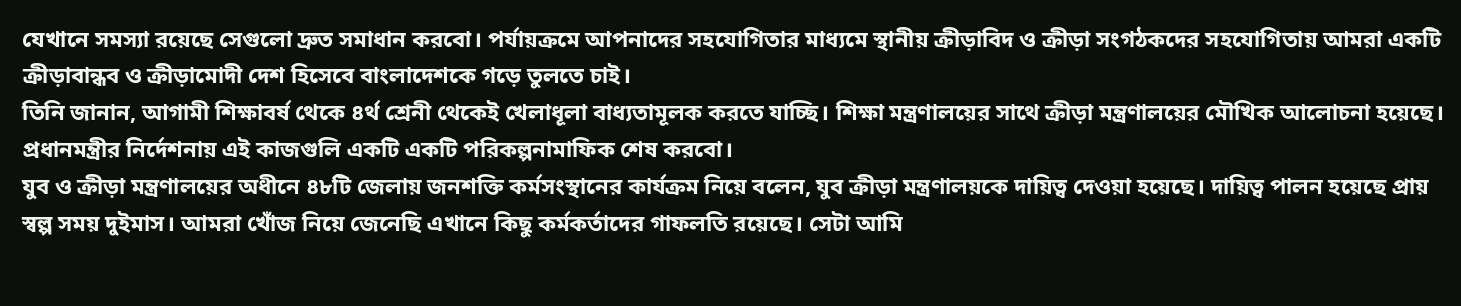যেখানে সমস্যা রয়েছে সেগুলো দ্রুত সমাধান করবো। পর্যায়ক্রমে আপনাদের সহযোগিতার মাধ্যমে স্থানীয় ক্রীড়াবিদ ও ক্রীড়া সংগঠকদের সহযোগিতায় আমরা একটি ক্রীড়াবান্ধব ও ক্রীড়ামোদী দেশ হিসেবে বাংলাদেশকে গড়ে তুলতে চাই।
তিনি জানান, আগামী শিক্ষাবর্ষ থেকে ৪র্থ শ্রেনী থেকেই খেলাধূলা বাধ্যতামূলক করতে যাচ্ছি। শিক্ষা মন্ত্রণালয়ের সাথে ক্রীড়া মন্ত্রণালয়ের মৌখিক আলোচনা হয়েছে। প্রধানমন্ত্রীর নির্দেশনায় এই কাজগুলি একটি একটি পরিকল্পনামাফিক শেষ করবো।
যুব ও ক্রীড়া মন্ত্রণালয়ের অধীনে ৪৮টি জেলায় জনশক্তি কর্মসংস্থানের কার্যক্রম নিয়ে বলেন, যুব ক্রীড়া মন্ত্রণালয়কে দায়িত্ব দেওয়া হয়েছে। দায়িত্ব পালন হয়েছে প্রায় স্বল্প সময় দুইমাস। আমরা খোঁজ নিয়ে জেনেছি এখানে কিছু কর্মকর্তাদের গাফলতি রয়েছে। সেটা আমি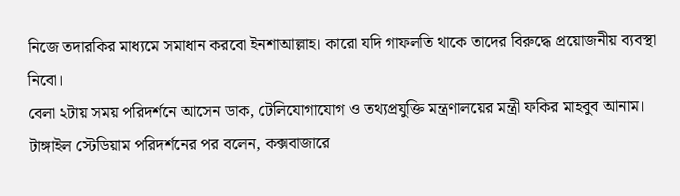নিজে তদারকির মাধ্যমে সমাধান করবো ইনশাআল্লাহ। কারো যদি গাফলতি থাকে তাদের বিরুদ্ধে প্রয়োজনীয় ব্যবস্থা নিবো।
বেলা ২টায় সময় পরিদর্শনে আসেন ডাক, টেলিযোগাযোগ ও তথ্যপ্রযুক্তি মন্ত্রণালয়ের মন্ত্রী ফকির মাহবুব আনাম। টাঙ্গাইল স্টেডিয়াম পরিদর্শনের পর বলেন, কক্সবাজারে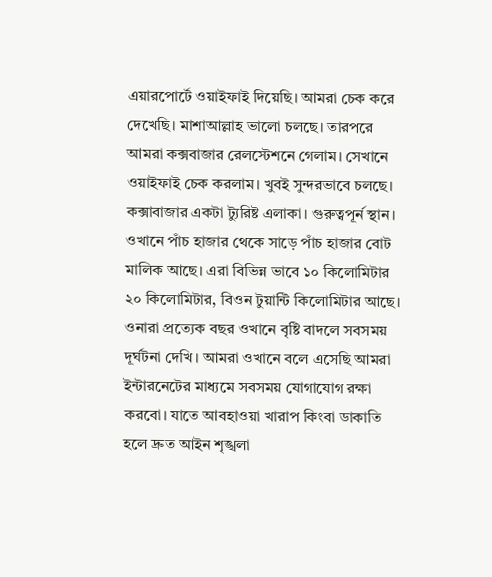এয়ারপোর্টে ওয়াইফাই দিয়েছি। আমরা চেক করে দেখেছি। মাশাআল্লাহ ভালো চলছে। তারপরে আমরা কক্সবাজার রেলস্টেশনে গেলাম। সেখানে ওয়াইফাই চেক করলাম। খুবই সুন্দরভাবে চলছে। কক্সাবাজার একটা ট্যুরিষ্ট এলাকা। গুরুত্বপূর্ন স্থান। ওখানে পাঁচ হাজার থেকে সাড়ে পাঁচ হাজার বোট মালিক আছে। এরা বিভিন্ন ভাবে ১০ কিলোমিটার ২০ কিলোমিটার, বিওন টুয়ান্টি কিলোমিটার আছে। ওনারা প্রত্যেক বছর ওখানে বৃষ্টি বাদলে সবসময় দূর্ঘটনা দেখি। আমরা ওখানে বলে এসেছি আমরা ইন্টারনেটের মাধ্যমে সবসময় যোগাযোগ রক্ষা করবো। যাতে আবহাওয়া খারাপ কিংবা ডাকাতি হলে দ্রুত আইন শৃঙ্খলা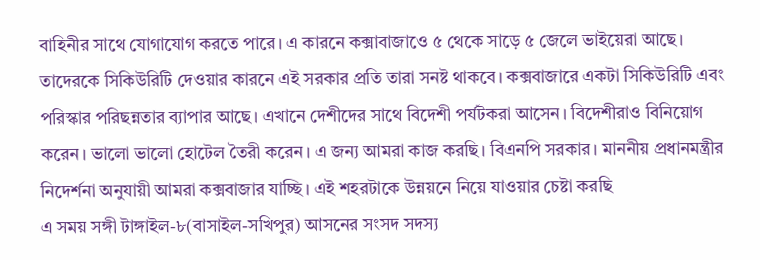বাহিনীর সাথে যোগাযোগ করতে পারে। এ কারনে কক্সাবাজাওে ৫ থেকে সাড়ে ৫ জেলে ভাইয়েরা আছে। তাদেরকে সিকিউরিটি দেওয়ার কারনে এই সরকার প্রতি তারা সনষ্ট থাকবে। কক্সবাজারে একটা সিকিউরিটি এবং পরিস্কার পরিছন্নতার ব্যাপার আছে। এখানে দেশীদের সাথে বিদেশী পর্যটকরা আসেন। বিদেশীরাও বিনিয়োগ করেন। ভালো ভালো হোটেল তৈরী করেন। এ জন্য আমরা কাজ করছি। বিএনপি সরকার। মাননীয় প্রধানমন্ত্রীর নিদের্শনা অনুযায়ী আমরা কক্সবাজার যাচ্ছি। এই শহরটাকে উন্নয়নে নিয়ে যাওয়ার চেষ্টা করছি
এ সময় সঙ্গী টাঙ্গাইল-৮(বাসাইল-সখিপুর) আসনের সংসদ সদস্য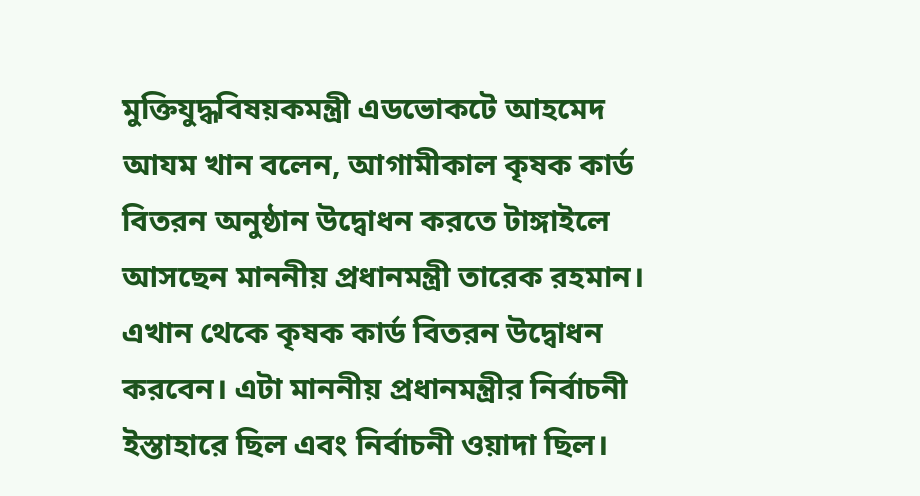মুক্তিযুদ্ধবিষয়কমন্ত্রী এডভোকটে আহমেদ আযম খান বলেন, আগামীকাল কৃষক কার্ড বিতরন অনুষ্ঠান উদ্বোধন করতে টাঙ্গাইলে আসছেন মাননীয় প্রধানমন্ত্রী তারেক রহমান। এখান থেকে কৃষক কার্ড বিতরন উদ্বোধন করবেন। এটা মাননীয় প্রধানমন্ত্রীর নির্বাচনী ইস্তাহারে ছিল এবং নির্বাচনী ওয়াদা ছিল।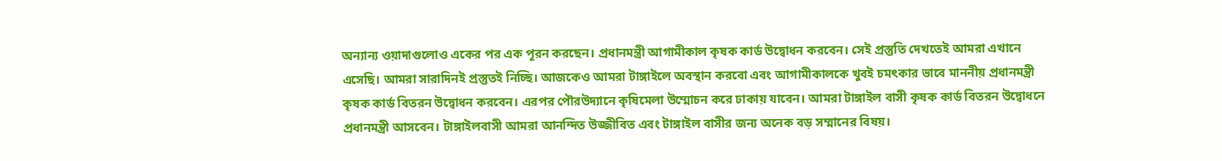অন্যান্য ওয়াদাগুলোও একের পর এক পূরন করছেন। প্রধানমন্ত্রী আগামীকাল কৃষক কার্ড উদ্বোধন করবেন। সেই প্রস্তুতি দেখতেই আমরা এখানে এসেছি। আমরা সারাদিনই প্রস্তুতই নিচ্ছি। আজকেও আমরা টাঙ্গাইলে অবস্থান করবো এবং আগামীকালকে খুবই চমৎকার ভাবে মাননীয় প্রধানমন্ত্রী কৃষক কার্ড বিতরন উদ্বোধন করবেন। এরপর পৌরউদ্যানে কৃষিমেলা উম্মোচন করে ঢাকায় যাবেন। আমরা টাঙ্গাইল বাসী কৃষক কার্ড বিতরন উদ্বোধনে প্রধানমন্ত্রী আসবেন। টাঙ্গাইলবাসী আমরা আনন্দিত উজ্জীবিত এবং টাঙ্গাইল বাসীর জন্য অনেক বড় সম্মানের বিষয়।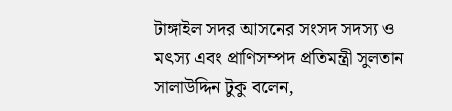টাঙ্গাইল সদর আসনের সংসদ সদস্য ও মৎস্য এবং প্রাণিসম্পদ প্রতিমন্ত্রী সুলতান সালাউদ্দিন টুকু বলেন,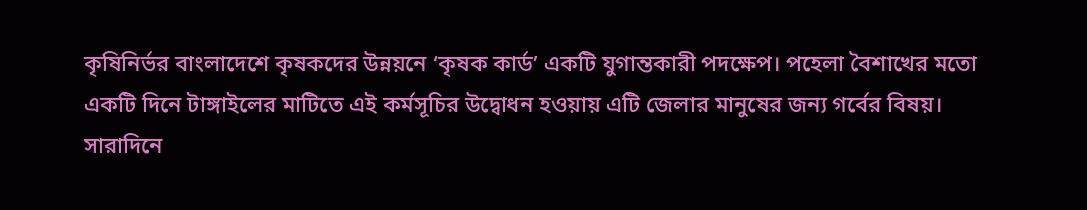কৃষিনির্ভর বাংলাদেশে কৃষকদের উন্নয়নে ‘কৃষক কার্ড’ একটি যুগান্তকারী পদক্ষেপ। পহেলা বৈশাখের মতো একটি দিনে টাঙ্গাইলের মাটিতে এই কর্মসূচির উদ্বোধন হওয়ায় এটি জেলার মানুষের জন্য গর্বের বিষয়।
সারাদিনে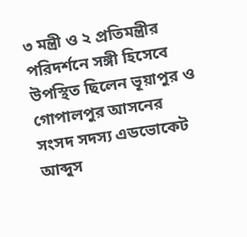৩ মন্ত্রী ও ২ প্রতিমন্ত্রীর পরিদর্শনে সঙ্গী হিসেবে উপস্থিত ছিলেন ভূয়াপুর ও গোপালপুর আসনের সংসদ সদস্য এডভোকেট আব্দুস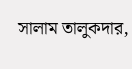সালাম তালুকদার,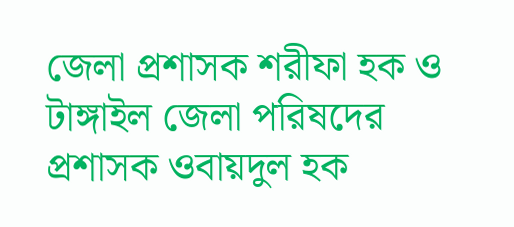জেলা প্রশাসক শরীফা হক ও টাঙ্গাইল জেলা পরিষদের প্রশাসক ওবায়দুল হক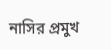নাসির প্রমুখ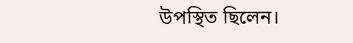উপস্থিত ছিলেন।